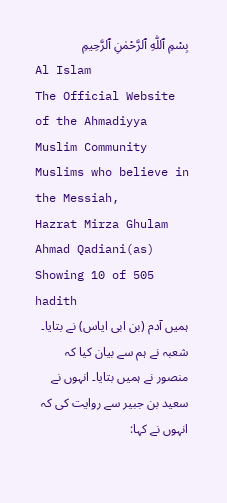بِسْمِ ٱللّٰهِ ٱلرَّحْمٰنِ ٱلرَّحِيمِ
Al Islam
The Official Website of the Ahmadiyya Muslim Community
Muslims who believe in the Messiah,
Hazrat Mirza Ghulam Ahmad Qadiani(as)
Showing 10 of 505 hadith
ہمیں آدم (بن ابی ایاس) نے بتایا۔ شعبہ نے ہم سے بیان کیا کہ منصور نے ہمیں بتایا۔ انہوں نے سعید بن جبیر سے روایت کی کہ انہوں نے کہا: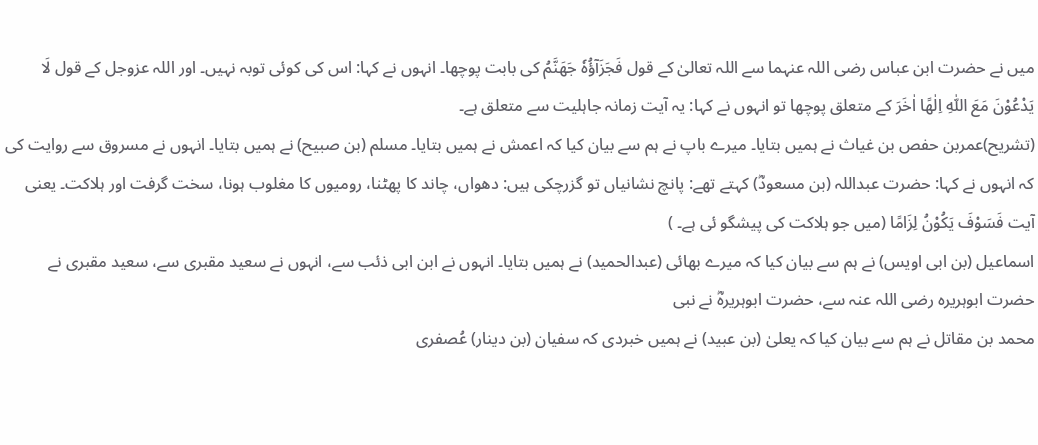میں نے حضرت ابن عباس رضی اللہ عنہما سے اللہ تعالیٰ کے قول فَجَزَآؤُهٗ جَهَنَّمُ کی بابت پوچھا۔ انہوں نے کہا: اس کی کوئی توبہ نہیں۔ اور اللہ عزوجل کے قول لَا يَدْعُوْنَ مَعَ اللّٰهِ اِلٰهًا اٰخَرَ کے متعلق پوچھا تو انہوں نے کہا: یہ آیت زمانہ جاہلیت سے متعلق ہے۔
(تشریح)عمربن حفص بن غیاث نے ہمیں بتایا۔ میرے باپ نے ہم سے بیان کیا کہ اعمش نے ہمیں بتایا۔ مسلم (بن صبیح) نے ہمیں بتایا۔ انہوں نے مسروق سے روایت کی کہ انہوں نے کہا: حضرت عبداللہ (بن مسعودؓ) کہتے تھے: پانچ نشانیاں تو گزرچکی ہیں: دھواں، چاند کا پھٹنا، رومیوں کا مغلوب ہونا، سخت گرفت اور ہلاکت۔ یعنی آیت فَسَوْفَ يَكُوْنُ لِزَامًا (میں جو ہلاکت کی پیشگو ئی ہے۔ )
اسماعیل (بن ابی اویس) نے ہم سے بیان کیا کہ میرے بھائی (عبدالحمید) نے ہمیں بتایا۔ انہوں نے ابن ابی ذئب سے، انہوں نے سعید مقبری سے، سعید مقبری نے حضرت ابوہریرہ رضی اللہ عنہ سے، حضرت ابوہریرہؓ نے نبی
محمد بن مقاتل نے ہم سے بیان کیا کہ یعلیٰ (بن عبید) نے ہمیں خبردی کہ سفیان (بن دینار) عُصفری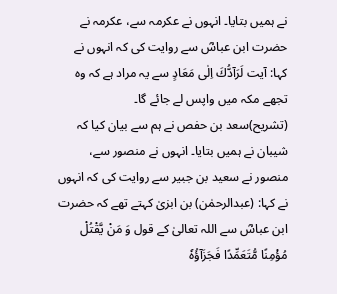نے ہمیں بتایا۔ انہوں نے عکرمہ سے، عکرمہ نے حضرت ابن عباسؓ سے روایت کی کہ انہوں نے کہا: آیت لَرَآدُّكَ اِلٰى مَعَادٍ سے یہ مراد ہے کہ وہ تجھے مکہ میں واپس لے جائے گا۔
(تشریح)سعد بن حفص نے ہم سے بیان کیا کہ شیبان نے ہمیں بتایا۔ انہوں نے منصور سے، منصور نے سعید بن جبیر سے روایت کی کہ انہوں نے کہا: (عبدالرحمٰن) بن ابزیٰ کہتے تھے کہ حضرت ابن عباسؓ سے اللہ تعالیٰ کے قول وَ مَنْ يَّقْتُلْ مُؤْمِنًا مُّتَعَمِّدًا فَجَزَآؤُهٗ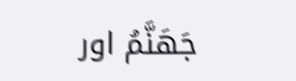جَهَنَّمُ اور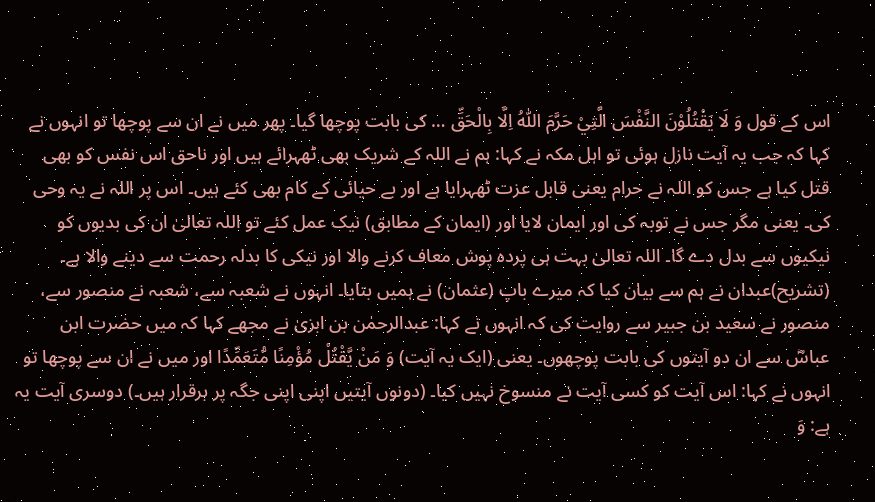اس کے قول وَ لَا يَقْتُلُوْنَ النَّفْسَ الَّتِيْ حَرَّمَ اللّٰهُ اِلَّا بِالْحَقِّ … کی بابت پوچھا گیا۔ پھر میں نے ان سے پوچھا تو انہوں نے کہا کہ جب یہ آیت نازل ہوئی تو اہل مکہ نے کہا: ہم نے اللہ کے شریک بھی ٹھہرائے ہیں اور ناحق اس نفس کو بھی قتل کیا ہے جس کو اللہ نے حرام یعنی قابل عزت ٹھہرایا ہے اور بے حیائی کے کام بھی کئے ہیں۔ اس پر اللہ نے یہ وحی کی۔ یعنی مگر جس نے توبہ کی اور ایمان لایا اور (ایمان کے مطابق) نیک عمل کئے تو اللہ تعالیٰ ان کی بدیوں کو نیکیوں سے بدل دے گا۔ اللہ تعالیٰ بہت ہی پردہ پوش معاف کرنے والا اور نیکی کا بدلہ رحمت سے دینے والا ہے۔
(تشریح)عبدان نے ہم سے بیان کیا کہ میرے باپ (عثمان) نے ہمیں بتایا۔ انہوں نے شعبہ سے، شعبہ نے منصور سے، منصور نے سعید بن جبیر سے روایت کی کہ انہوں نے کہا: عبدالرحمٰن بن ابزیٰ نے مجھے کہا کہ میں حضرت ابن عباسؓ سے ان دو آیتوں کی بابت پوچھوں۔ یعنی (ایک یہ آیت) وَ مَنْ يَّقْتُلْ مُؤْمِنًا مُّتَعَمِّدًا اور میں نے ان سے پوچھا تو انہوں نے کہا: اس آیت کو کسی آیت نے منسوخ نہیں کیا۔ (دونوں آیتیں اپنی اپنی جگہ پر برقرار ہیں۔) دوسری آیت یہ ہے: وَ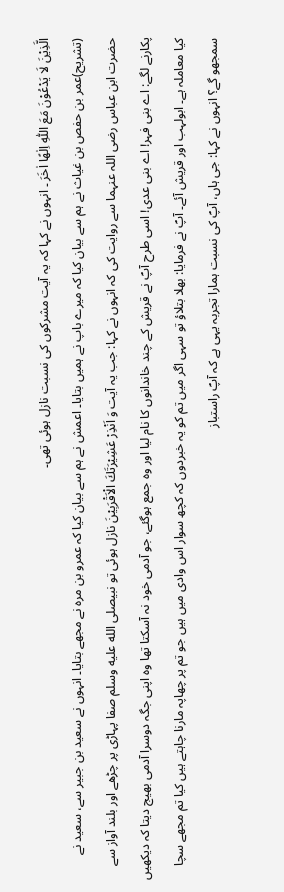الَّذِيْنَ لَا يَدْعُوْنَ مَعَ اللّٰهِ اِلٰهًا اٰخَرَ ۔ انہوں نے کہا کہ یہ آیت مشرکوں کی نسبت نازل ہوئی تھی۔
(تشریح)عمر بن حفص بن غیاث نے ہم سے بیان کیا کہ میرے باپ نے ہمیں بتایا۔ اعمش نے ہم سے بیان کیا کہ عمرو بن مرہ نے مجھے بتایا۔ انہوں نے سعید بن جبیر سے، سعید نے حضرت ابن عباس رضی اللہ عنہما سے روایت کی کہ انہوں نے کہا: جب یہ آیت وَ اَنْذِرْ عَشِيْرَتَكَ الْاَقْرَبِيْنَ نازل ہوئی تو نبیصلى الله عليه وسلم صفا پہاڑی پر چڑھے اور بلند آواز سے پکارنے لگے: اے بنی فہر! اے بنی عدی! اسی طرح آپؐ نے قریش کے چند خاندانوں کا نام لیا اور وہ جمع ہوگئے، جو آدمی خود نہ آسکتا تھا وہ اپنی جگہ دوسرا آدمی بھیج دیتا کہ دیکھیں کیا معاملہ ہے۔ ابولہب اور قریش آئے۔ آپؐ نے فرمایا: بھلا بتلاؤ تو سہی اگر میں تم کو یہ خبردوں کہ کچھ سوار اس وادی میں ہیں جو تم پر چھاپہ مارنا چاہتے ہیں کیا تم مجھے سچا سمجھو گے؟ انہوں نے کہا: جی ہاں، آپؐ کی نسبت ہمارا تجربہ یہی ہے کہ آپؐ راستباز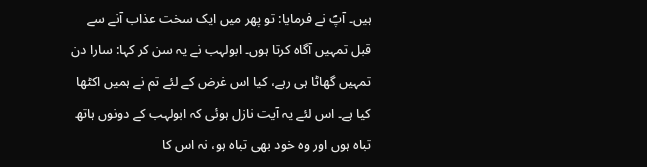ہیں۔ آپؐ نے فرمایا: تو پھر میں ایک سخت عذاب آنے سے قبل تمہیں آگاہ کرتا ہوں۔ ابولہب نے یہ سن کر کہا: سارا دن تمہیں گھاٹا ہی رہے، کیا اس غرض کے لئے تم نے ہمیں اکٹھا کیا ہے۔ اس لئے یہ آیت نازل ہوئی کہ ابولہب کے دونوں ہاتھ تباہ ہوں اور وہ خود بھی تباہ ہو، نہ اس کا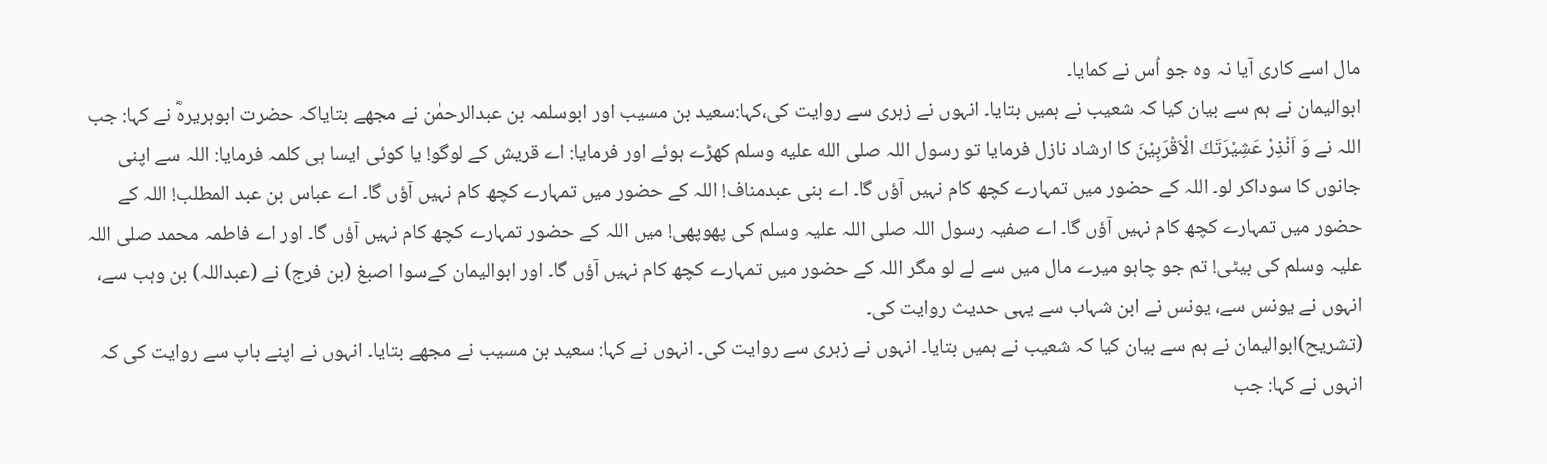مال اسے کاری آیا نہ وہ جو اُس نے کمایا۔
ابوالیمان نے ہم سے بیان کیا کہ شعیب نے ہمیں بتایا۔ انہوں نے زہری سے روایت کی،کہا:سعید بن مسیب اور ابوسلمہ بن عبدالرحمٰن نے مجھے بتایاکہ حضرت ابوہریرہؓ نے کہا: جب اللہ نے وَ اَنْذِرْ عَشِيْرَتَكَ الْاَقْرَبِيْنَ کا ارشاد نازل فرمایا تو رسول اللہ صلى الله عليه وسلم کھڑے ہوئے اور فرمایا: اے قریش کے لوگو! یا کوئی ایسا ہی کلمہ فرمایا: اللہ سے اپنی جانوں کا سوداکر لو۔ اللہ کے حضور میں تمہارے کچھ کام نہیں آؤں گا۔ اے بنی عبدمناف! اللہ کے حضور میں تمہارے کچھ کام نہیں آؤں گا۔ اے عباس بن عبد المطلب! اللہ کے حضور میں تمہارے کچھ کام نہیں آؤں گا۔ اے صفیہ رسول اللہ صلی اللہ علیہ وسلم کی پھوپھی! میں اللہ کے حضور تمہارے کچھ کام نہیں آؤں گا۔ اور اے فاطمہ محمد صلی اللہ علیہ وسلم کی بیٹی! تم جو چاہو میرے مال میں سے لے لو مگر اللہ کے حضور میں تمہارے کچھ کام نہیں آؤں گا۔ اور ابوالیمان کےسوا اصبغ (بن فرج) نے (عبداللہ) بن وہب سے، انہوں نے یونس سے، یونس نے ابن شہاب سے یہی حدیث روایت کی۔
(تشریح)ابوالیمان نے ہم سے بیان کیا کہ شعیب نے ہمیں بتایا۔ انہوں نے زہری سے روایت کی۔ انہوں نے کہا: سعید بن مسیب نے مجھے بتایا۔ انہوں نے اپنے باپ سے روایت کی کہ انہوں نے کہا: جب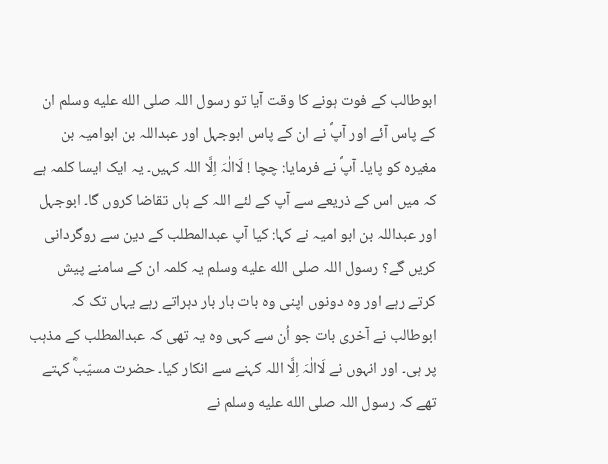ابوطالب کے فوت ہونے کا وقت آیا تو رسول اللہ صلى الله عليه وسلم ان کے پاس آئے اور آپؐ نے ان کے پاس ابوجہل اور عبداللہ بن ابوامیہ بن مغیرہ کو پایا۔ آپؐ نے فرمایا: چچا ! لَاالٰہَ اِلَّا اللہ کہیں۔ یہ ایک ایسا کلمہ ہے کہ میں اس کے ذریعے سے آپ کے لئے اللہ کے ہاں تقاضا کروں گا۔ ابوجہل اور عبداللہ بن ابو امیہ نے کہا: کیا آپ عبدالمطلب کے دین سے روگردانی کریں گے؟ رسول اللہ صلى الله عليه وسلم یہ کلمہ ان کے سامنے پیش کرتے رہے اور وہ دونوں اپنی وہ بات بار بار دہراتے رہے یہاں تک کہ ابوطالب نے آخری بات جو اُن سے کہی وہ یہ تھی کہ عبدالمطلب کے مذہب پر ہی۔ اور انہوں نے لَاالٰہَ اِلَّا اللہ کہنے سے انکار کیا۔ حضرت مسیّبؓ کہتے تھے کہ رسول اللہ صلى الله عليه وسلم نے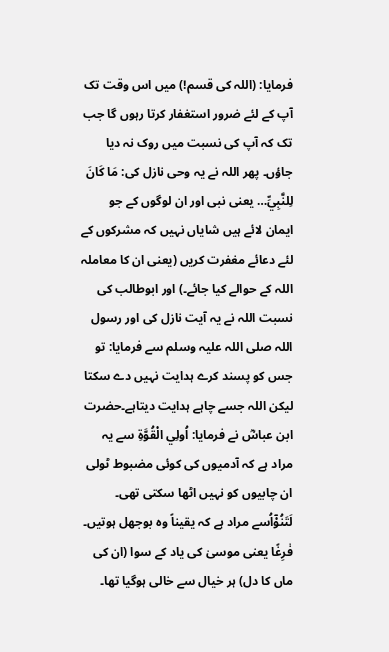فرمایا: (اللہ کی قسم!) میں اس وقت تک آپ کے لئے ضرور استغفار کرتا رہوں گا جب تک کہ آپ کی نسبت میں روک نہ دیا جاؤں۔ پھر اللہ نے یہ وحی نازل کی: مَا كَانَ لِلنَّبِيِّ… یعنی نبی اور ان لوگوں کے جو ایمان لائے ہیں شایاں نہیں کہ مشرکوں کے لئے دعائے مغفرت کریں (یعنی ان کا معاملہ اللہ کے حوالے کیا جائے۔) اور ابوطالب کی نسبت اللہ نے یہ آیت نازل کی اور رسول اللہ صلی اللہ علیہ وسلم سے فرمایا: تو جس کو پسند کرے ہدایت نہیں دے سکتا لیکن اللہ جسے چاہے ہدایت دیتاہے۔حضرت ابن عباسؓ نے فرمایا: اُولِي الْقُوَّةِ سے یہ مراد ہے کہ آدمیوں کی کوئی مضبوط ٹولی ان چابیوں کو نہیں اٹھا سکتی تھی۔ لَتَنُوْٓاُسے مراد ہے کہ یقیناً وہ بوجھل ہوتیں۔ فٰرِغًا یعنی موسیٰ کی یاد کے سوا (ان کی ماں کا دل) ہر خیال سے خالی ہوگیا تھا۔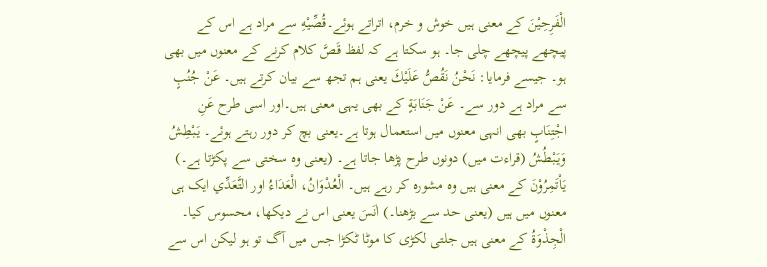الْفَرِحِيْنَ کے معنی ہیں خوش و خرم، اتراتے ہوئے۔قُصِّيْهِ سے مراد ہے اس کے پیچھے پیچھے چلی جا۔ ہو سکتا ہے کہ لفظ قَصَّ کلام کرنے کے معنوں میں بھی ہو۔ جیسے فرمایا: نَحْنُ نَقُصُّ عَلَيْكَ یعنی ہم تجھ سے بیان کرتے ہیں۔ عَنْ جُنُبٍ سے مراد ہے دور سے۔ عَنْ جَنَابَةٍ کے بھی یہی معنی ہیں۔اور اسی طرح عَنِ اجْتِنَابٍ بھی انہی معنوں میں استعمال ہوتا ہے۔یعنی بچ کر دور رہتے ہوئے۔ يَبْطِشُ وَيَبْطُشُ (قراءت میں) دونوں طرح پڑھا جاتا ہے۔ (یعنی وہ سختی سے پکڑتا ہے۔) يَاْتَمِرُوْنَ کے معنی ہیں وہ مشورہ کر رہے ہیں۔ الْعُدْوَانُ، الْعَدَاءُ اور التَّعَدِّي ایک ہی معنوں میں ہیں (یعنی حد سے بڑھنا۔) اٰنَسَ یعنی اس نے دیکھا، محسوس کیا۔ الْجِذْوَةُ کے معنی ہیں جلتی لکڑی کا موٹا ٹکڑا جس میں آگ تو ہو لیکن اس سے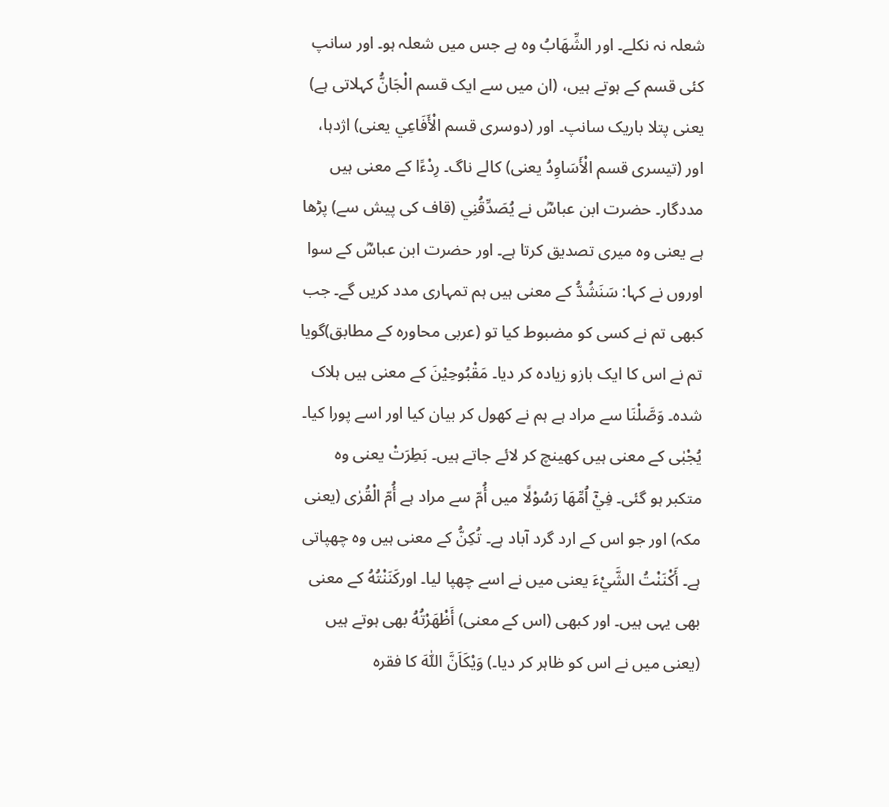شعلہ نہ نکلے۔ اور الشِّهَابُ وہ ہے جس میں شعلہ ہو۔ اور سانپ کئی قسم کے ہوتے ہیں، (ان میں سے ایک قسم الْجَانُّ کہلاتی ہے) یعنی پتلا باریک سانپ۔ اور (دوسری قسم الْأَفَاعِي یعنی) اژدہا، اور (تیسری قسم الْأَسَاوِدُ یعنی) کالے ناگ۔ رِدْءًا کے معنی ہیں مددگار۔ حضرت ابن عباسؓ نے يُصَدِّقُنِي (قاف کی پیش سے) پڑھا ہے یعنی وہ میری تصدیق کرتا ہے۔ اور حضرت ابن عباسؓ کے سوا اوروں نے کہا: سَنَشُدُّ کے معنی ہیں ہم تمہاری مدد کریں گے۔ جب کبھی تم نے کسی کو مضبوط کیا تو (عربی محاورہ کے مطابق)گویا تم نے اس کا ایک بازو زیادہ کر دیا۔ مَقْبُوحِيْنَ کے معنی ہیں ہلاک شدہ۔ وَصَّلْنَا سے مراد ہے ہم نے کھول کر بیان کیا اور اسے پورا کیا۔ يُجْبٰى کے معنی ہیں کھینچ کر لائے جاتے ہیں۔ بَطِرَتْ یعنی وہ متکبر ہو گئی۔ فِيْۤ اُمِّهَا رَسُوْلًا میں أُمّ سے مراد ہے أُمّ الْقُرٰی (یعنی مکہ) اور جو اس کے ارد گرد آباد ہے۔ تُكِنُّ کے معنی ہیں وہ چھپاتی ہے۔ أَكْنَنْتُ الشَّيْءَ یعنی میں نے اسے چھپا لیا۔ اوركَنَنْتُهُ کے معنی بھی یہی ہیں۔ اور کبھی (اس کے معنی) أَظْهَرْتُهُ بھی ہوتے ہیں (یعنی میں نے اس کو ظاہر کر دیا۔) وَيْكَاَنَّ اللّٰهَ کا فقرہ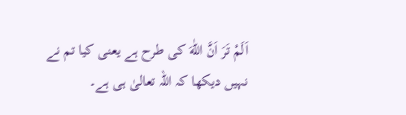اَلَمْ تَرَ اَنَّ اللّٰهَ کی طرح ہے یعنی کیا تم نے نہیں دیکھا کہ اللہ تعالیٰ ہی ہے۔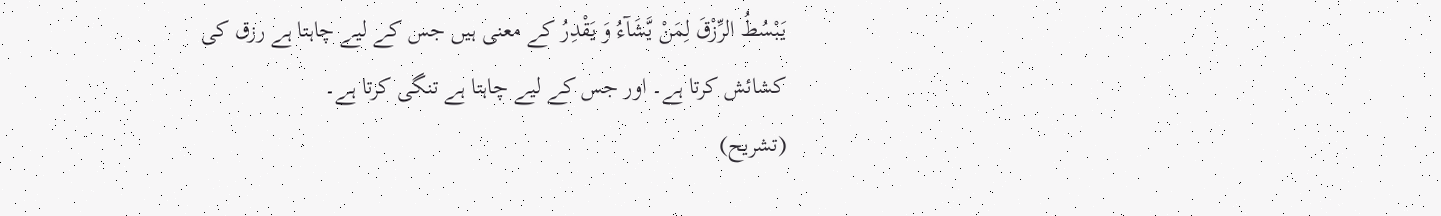يَبْسُطُ الرِّزْقَ لِمَنْ يَّشَآءُ وَ يَقْدِرُ کے معنی ہیں جس کے لیے چاہتا ہے رزق کی کشائش کرتا ہے۔ اور جس کے لیے چاہتا ہے تنگی کرتا ہے۔
(تشریح)